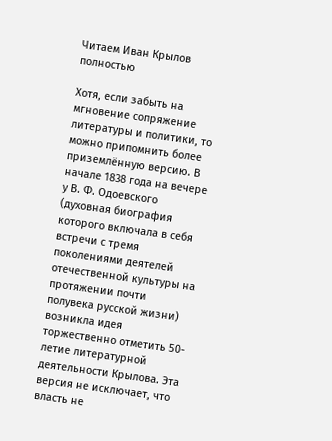Читаем Иван Крылов полностью

Хотя, если забыть на мгновение сопряжение литературы и политики, то можно припомнить более приземлённую версию. В начале 1838 года на вечере у В. Ф. Одоевского (духовная биография которого включала в себя встречи с тремя поколениями деятелей отечественной культуры на протяжении почти полувека русской жизни) возникла идея торжественно отметить 50-летие литературной деятельности Крылова. Эта версия не исключает, что власть не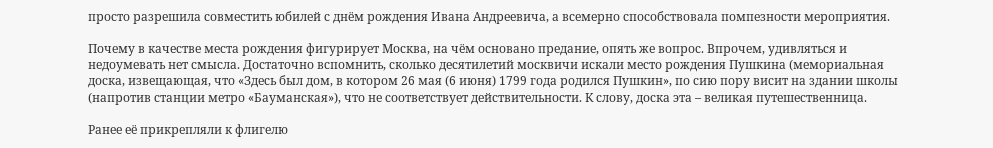просто разрешила совместить юбилей с днём рождения Ивана Андреевича, а всемерно способствовала помпезности мероприятия.

Почему в качестве места рождения фигурирует Москва, на чём основано предание, опять же вопрос. Впрочем, удивляться и недоумевать нет смысла. Достаточно вспомнить, сколько десятилетий москвичи искали место рождения Пушкина (мемориальная доска, извещающая, что «Здесь был дом, в котором 26 мая (6 июня) 1799 года родился Пушкин», по сию пору висит на здании школы (напротив станции метро «Бауманская»), что не соответствует действительности. К слову, доска эта – великая путешественница.

Ранее её прикрепляли к флигелю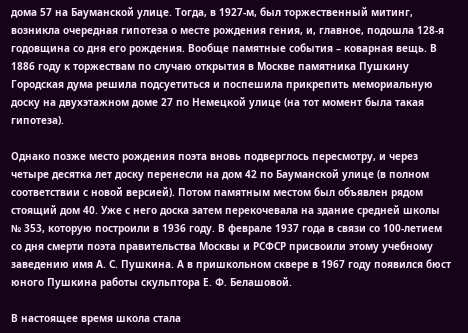дома 57 на Бауманской улице. Тогда, в 1927-м, был торжественный митинг, возникла очередная гипотеза о месте рождения гения, и, главное, подошла 128-я годовщина со дня его рождения. Вообще памятные события – коварная вещь. В 1886 году к торжествам по случаю открытия в Москве памятника Пушкину Городская дума решила подсуетиться и поспешила прикрепить мемориальную доску на двухэтажном доме 27 по Немецкой улице (на тот момент была такая гипотеза).

Однако позже место рождения поэта вновь подверглось пересмотру, и через четыре десятка лет доску перенесли на дом 42 по Бауманской улице (в полном соответствии с новой версией). Потом памятным местом был объявлен рядом стоящий дом 40. Уже с него доска затем перекочевала на здание средней школы № 353, которую построили в 1936 году. В феврале 1937 года в связи со 100-летием со дня смерти поэта правительства Москвы и РСФСР присвоили этому учебному заведению имя А. С. Пушкина. А в пришкольном сквере в 1967 году появился бюст юного Пушкина работы скульптора Е. Ф. Белашовой.

В настоящее время школа стала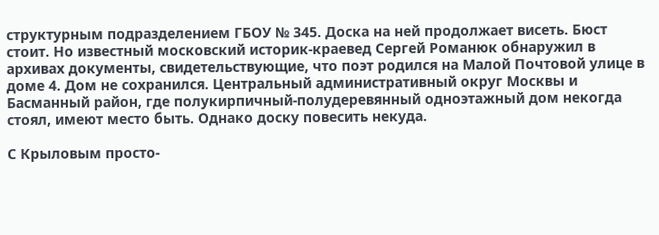структурным подразделением ГБОУ № 345. Доска на ней продолжает висеть. Бюст стоит. Но известный московский историк-краевед Сергей Романюк обнаружил в архивах документы, свидетельствующие, что поэт родился на Малой Почтовой улице в доме 4. Дом не сохранился. Центральный административный округ Москвы и Басманный район, где полукирпичный-полудеревянный одноэтажный дом некогда стоял, имеют место быть. Однако доску повесить некуда.

С Крыловым просто-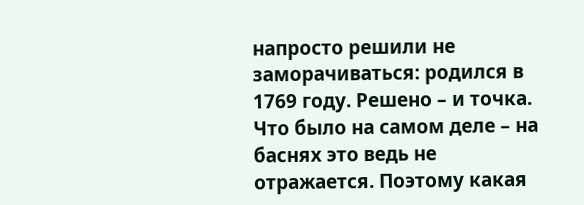напросто решили не заморачиваться: родился в 1769 году. Решено – и точка. Что было на самом деле – на баснях это ведь не отражается. Поэтому какая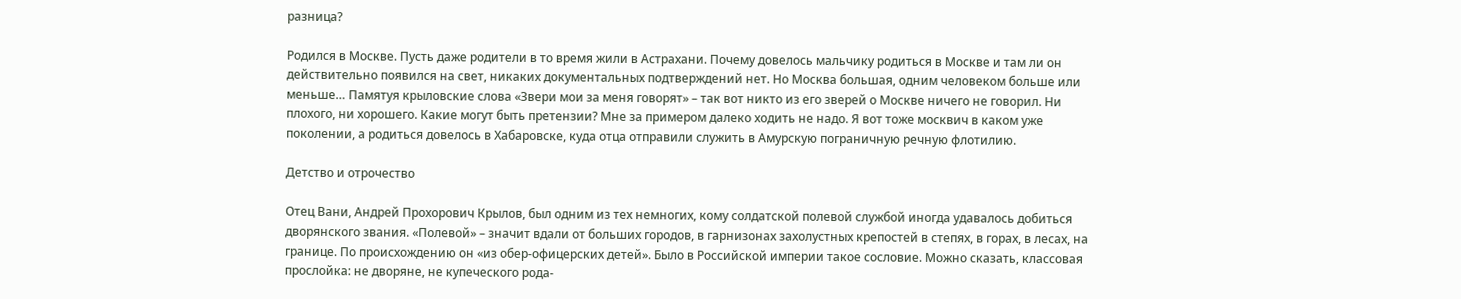разница?

Родился в Москве. Пусть даже родители в то время жили в Астрахани. Почему довелось мальчику родиться в Москве и там ли он действительно появился на свет, никаких документальных подтверждений нет. Но Москва большая, одним человеком больше или меньше… Памятуя крыловские слова «Звери мои за меня говорят» – так вот никто из его зверей о Москве ничего не говорил. Ни плохого, ни хорошего. Какие могут быть претензии? Мне за примером далеко ходить не надо. Я вот тоже москвич в каком уже поколении, а родиться довелось в Хабаровске, куда отца отправили служить в Амурскую пограничную речную флотилию.

Детство и отрочество

Отец Вани, Андрей Прохорович Крылов, был одним из тех немногих, кому солдатской полевой службой иногда удавалось добиться дворянского звания. «Полевой» – значит вдали от больших городов, в гарнизонах захолустных крепостей в степях, в горах, в лесах, на границе. По происхождению он «из обер-офицерских детей». Было в Российской империи такое сословие. Можно сказать, классовая прослойка: не дворяне, не купеческого рода-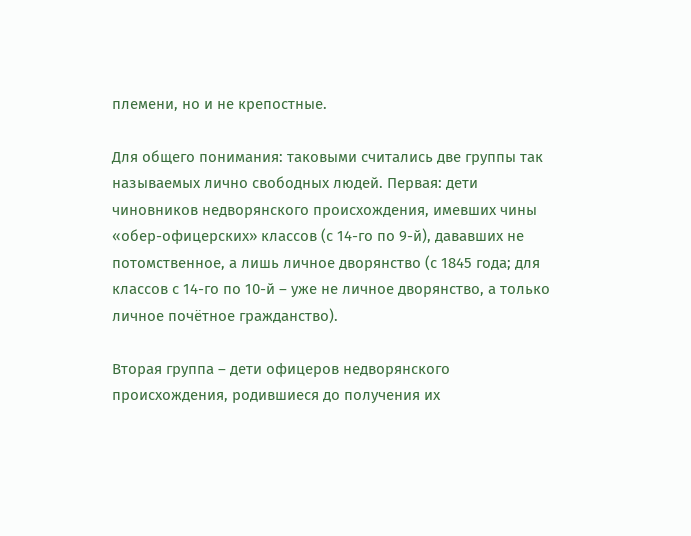племени, но и не крепостные.

Для общего понимания: таковыми считались две группы так называемых лично свободных людей. Первая: дети чиновников недворянского происхождения, имевших чины «обер-офицерских» классов (с 14-го по 9-й), дававших не потомственное, а лишь личное дворянство (с 1845 года; для классов с 14-го по 10-й – уже не личное дворянство, а только личное почётное гражданство).

Вторая группа – дети офицеров недворянского происхождения, родившиеся до получения их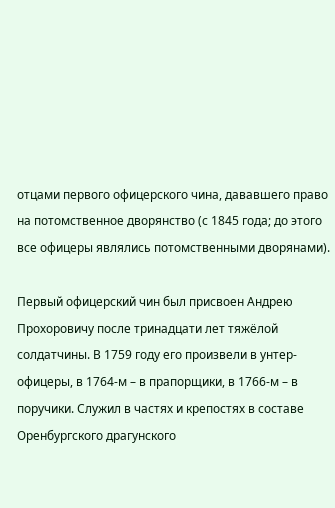отцами первого офицерского чина, дававшего право на потомственное дворянство (с 1845 года; до этого все офицеры являлись потомственными дворянами).

Первый офицерский чин был присвоен Андрею Прохоровичу после тринадцати лет тяжёлой солдатчины. В 1759 году его произвели в унтер-офицеры, в 1764-м – в прапорщики, в 1766-м – в поручики. Служил в частях и крепостях в составе Оренбургского драгунского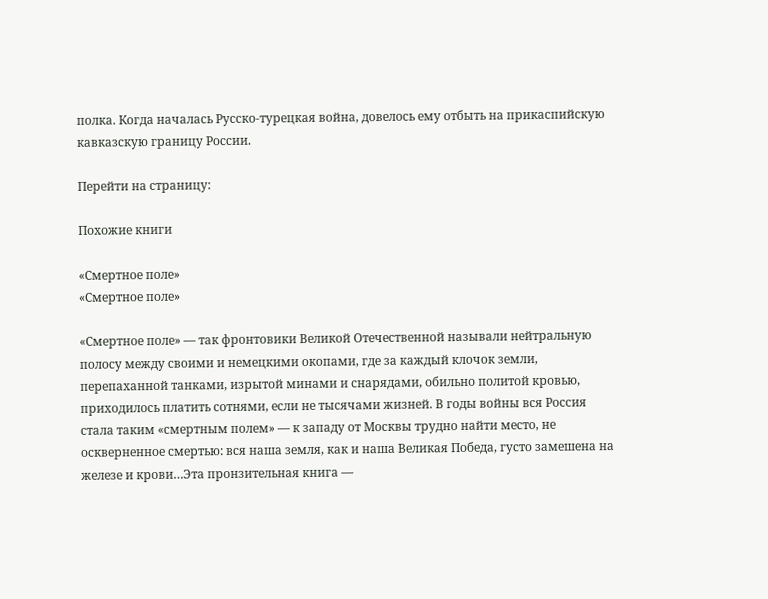полка. Когда началась Русско-турецкая война, довелось ему отбыть на прикаспийскую кавказскую границу России.

Перейти на страницу:

Похожие книги

«Смертное поле»
«Смертное поле»

«Смертное поле» — так фронтовики Великой Отечественной называли нейтральную полосу между своими и немецкими окопами, где за каждый клочок земли, перепаханной танками, изрытой минами и снарядами, обильно политой кровью, приходилось платить сотнями, если не тысячами жизней. В годы войны вся Россия стала таким «смертным полем» — к западу от Москвы трудно найти место, не оскверненное смертью: вся наша земля, как и наша Великая Победа, густо замешена на железе и крови…Эта пронзительная книга —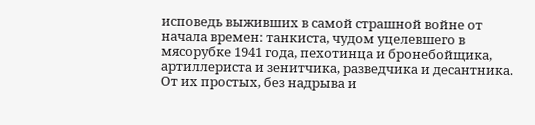исповедь выживших в самой страшной войне от начала времен: танкиста, чудом уцелевшего в мясорубке 1941 года, пехотинца и бронебойщика, артиллериста и зенитчика, разведчика и десантника. От их простых, без надрыва и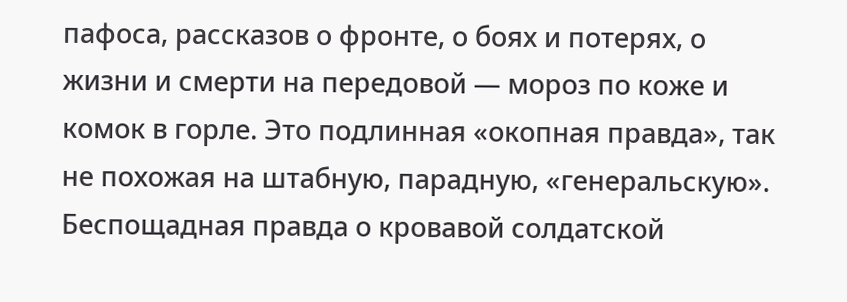пафоса, рассказов о фронте, о боях и потерях, о жизни и смерти на передовой — мороз по коже и комок в горле. Это подлинная «окопная правда», так не похожая на штабную, парадную, «генеральскую». Беспощадная правда о кровавой солдатской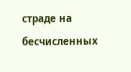страде на бесчисленных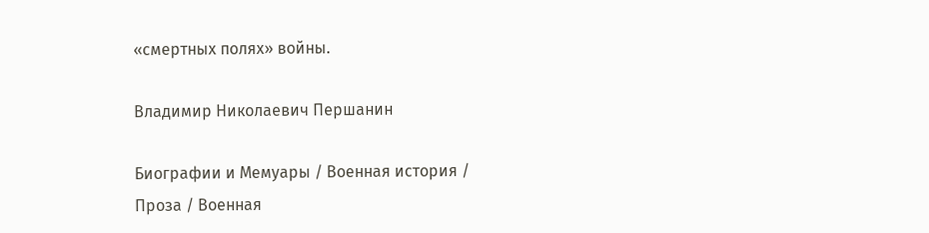«смертных полях» войны.

Владимир Николаевич Першанин

Биографии и Мемуары / Военная история / Проза / Военная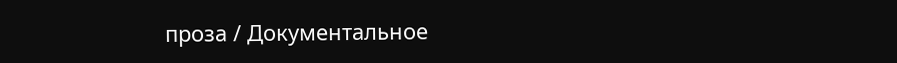проза / Документальное